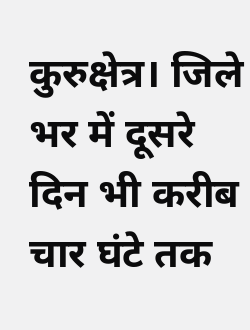कुरुक्षेत्र। जिले भर में दूसरे दिन भी करीब चार घंटे तक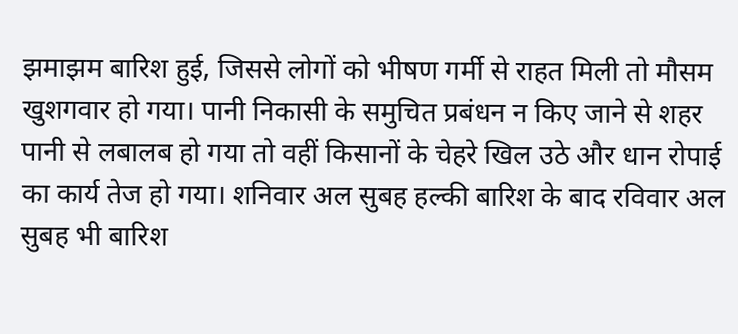झमाझम बारिश हुई, जिससे लोगों को भीषण गर्मी से राहत मिली तो मौसम खुशगवार हो गया। पानी निकासी के समुचित प्रबंधन न किए जाने से शहर पानी से लबालब हो गया तो वहीं किसानों के चेहरे खिल उठे और धान रोपाई का कार्य तेज हो गया। शनिवार अल सुबह हल्की बारिश के बाद रविवार अल सुबह भी बारिश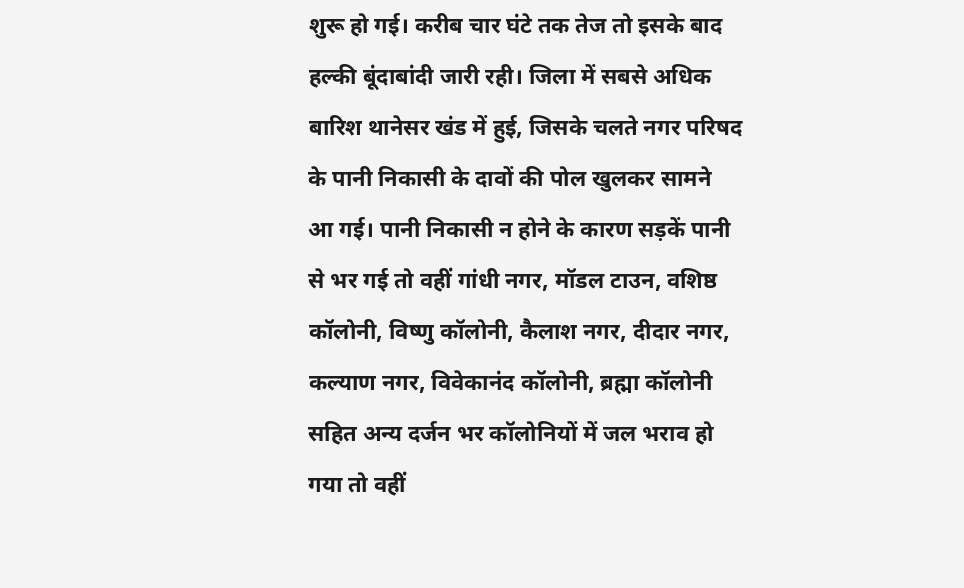शुरू हो गई। करीब चार घंटे तक तेज तो इसके बाद हल्की बूंदाबांदी जारी रही। जिला में सबसे अधिक बारिश थानेसर खंड में हुई, जिसके चलते नगर परिषद के पानी निकासी के दावों की पोल खुलकर सामने आ गई। पानी निकासी न होने के कारण सड़कें पानी से भर गई तो वहीं गांधी नगर, मॉडल टाउन, वशिष्ठ कॉलोनी, विष्णु कॉलोनी, कैलाश नगर, दीदार नगर, कल्याण नगर, विवेकानंद कॉलोनी, ब्रह्मा कॉलोनी सहित अन्य दर्जन भर कॉलोनियों में जल भराव हो गया तो वहीं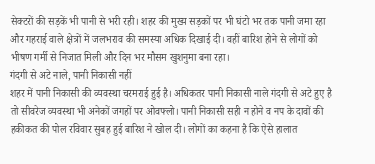सेक्टरों की सड़कें भी पानी से भरी रही। शहर की मुख्य सड़कों पर भी घंटो भर तक पानी जमा रहा और गहराई वाले क्षेत्रों में जलभराव की समस्या अधिक दिखाई दी। वहीं बारिश होने से लोगों को भीषण गर्मी से निजात मिली और दिन भर मौसम खुशनुमा बना रहा।
गंदगी से अटे नाले, पानी निकासी नहीं
शहर में पानी निकासी की व्यवस्था चरमराई हुई है। अधिकतर पानी निकासी नाले गंदगी से अटे हुए है तो सीवरेज व्यवस्था भी अनेकों जगहों पर ओवफ्लो। पानी निकासी सही न होने व नप के दावों की हकीकत की पोल रविवार सुबह हुई बारिश ने खोल दी। लोगों का कहना है कि ऐसे हालात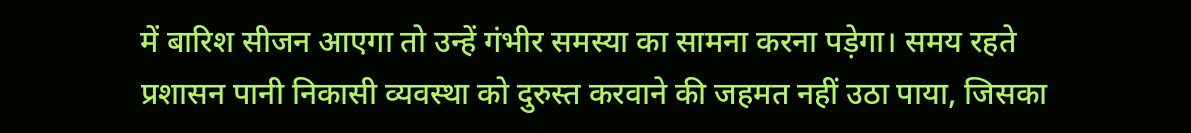में बारिश सीजन आएगा तो उन्हें गंभीर समस्या का सामना करना पड़ेगा। समय रहते प्रशासन पानी निकासी व्यवस्था को दुरुस्त करवाने की जहमत नहीं उठा पाया, जिसका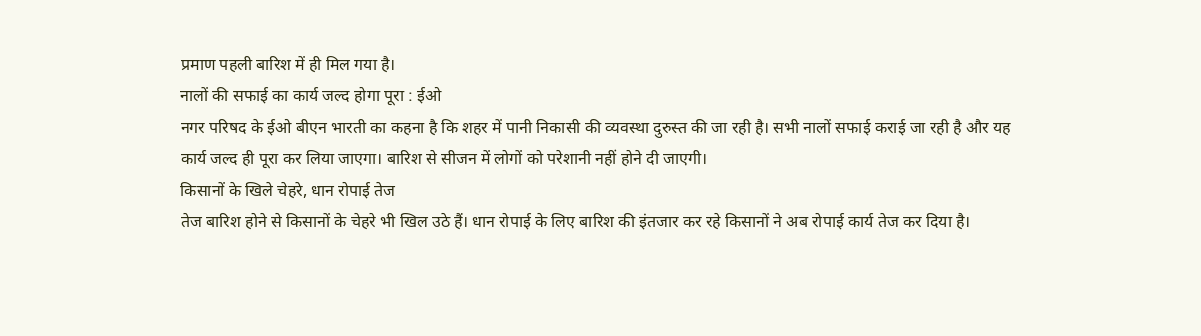प्रमाण पहली बारिश में ही मिल गया है।
नालों की सफाई का कार्य जल्द होगा पूरा : ईओ
नगर परिषद के ईओ बीएन भारती का कहना है कि शहर में पानी निकासी की व्यवस्था दुरुस्त की जा रही है। सभी नालों सफाई कराई जा रही है और यह कार्य जल्द ही पूरा कर लिया जाएगा। बारिश से सीजन में लोगों को परेशानी नहीं होने दी जाएगी।
किसानों के खिले चेहरे, धान रोपाई तेज
तेज बारिश होने से किसानों के चेहरे भी खिल उठे हैं। धान रोपाई के लिए बारिश की इंतजार कर रहे किसानों ने अब रोपाई कार्य तेज कर दिया है।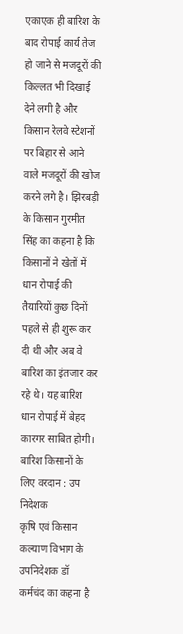एकाएक ही बारिश के बाद रोपाई कार्य तेज हो जाने से मजदूरों की किल्लत भी दिखाई देने लगी है और किसान रेलवे स्टेशनों पर बिहार से आने वाले मजदूरों की खोज करने लगे है। झिरबड़ी के किसान गुरमीत सिंह का कहना है कि किसानों ने खेतों में धान रोपाई की तैयारियों कुछ दिनों पहले से ही शुरू कर दी थी और अब वे बारिश का इंतजार कर रहे थे। यह बारिश धान रोपाई में बेहद कारगर साबित होगी।
बारिश किसानों के लिए वरदान : उप निदेशक
कृषि एवं किसान कल्याण विभाग के उपनिदेशक डॉ कर्मचंद का कहना है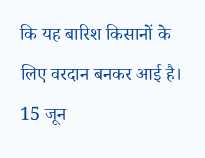कि यह बारिश किसानों के लिए वरदान बनकर आई है। 15 जून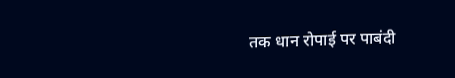तक धान रोपाई पर पाबंदी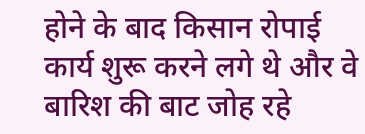होने के बाद किसान रोपाई कार्य शुरू करने लगे थे और वे बारिश की बाट जोह रहे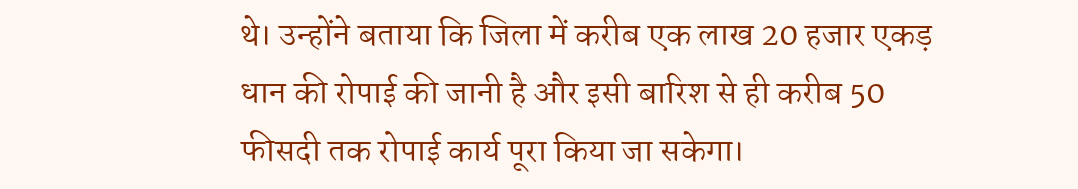थे। उन्होंने बताया कि जिला में करीब एक लाख 20 हजार एकड़ धान की रोपाई की जानी है और इसी बारिश से ही करीब 50 फीसदी तक रोपाई कार्य पूरा किया जा सकेगा।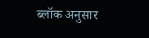ब्लॉक अनुसार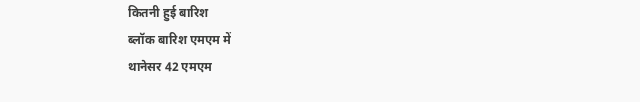कितनी हुई बारिश
ब्लॉक बारिश एमएम में
थानेसर 42 एमएम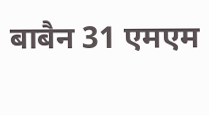बाबैन 31 एमएम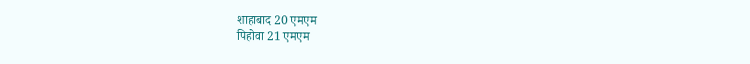शाहाबाद 20 एमएम
पिहोवा 21 एमएम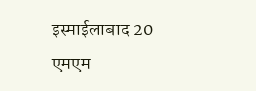इस्माईलाबाद 20 एमएम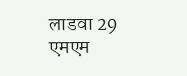लाडवा 29 एमएम